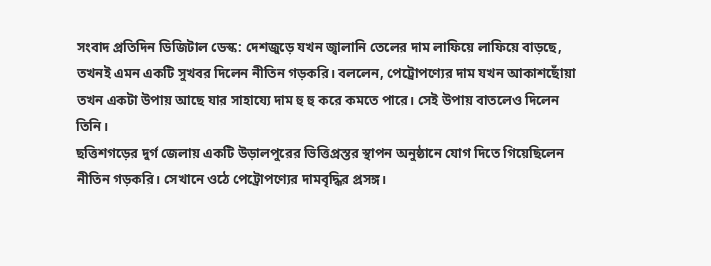সংবাদ প্রতিদিন ডিজিটাল ডেস্ক: দেশজুড়ে যখন জ্বালানি তেলের দাম লাফিয়ে লাফিয়ে বাড়ছে, তখনই এমন একটি সুখবর দিলেন নীতিন গড়করি। বললেন, পেট্রোপণ্যের দাম যখন আকাশছোঁয়া তখন একটা উপায় আছে যার সাহায্যে দাম হু হু করে কমতে পারে। সেই উপায় বাতলেও দিলেন তিনি।
ছত্তিশগড়ের দুর্গ জেলায় একটি উড়ালপুরের ভিত্তিপ্রস্তর স্থাপন অনুষ্ঠানে যোগ দিতে গিয়েছিলেন নীতিন গড়করি। সেখানে ওঠে পেট্রোপণ্যের দামবৃদ্ধির প্রসঙ্গ।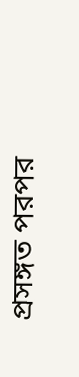প্রসঙ্গত পরপর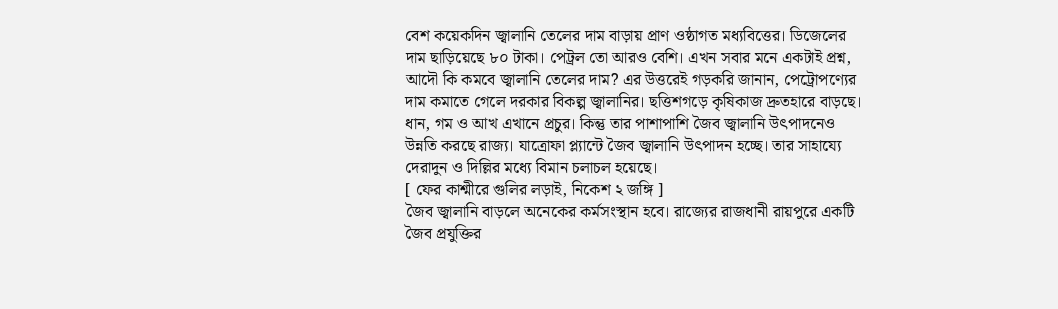বেশ কয়েকদিন জ্বালানি তেলের দাম বাড়ায় প্রাণ ওষ্ঠাগত মধ্যবিত্তের। ডিজেলের দাম ছাড়িয়েছে ৮০ টাকা। পেট্রল তো আরও বেশি। এখন সবার মনে একটাই প্রশ্ন, আদৌ কি কমবে জ্বালানি তেলের দাম? এর উত্তরেই গড়করি জানান, পেট্রোপণ্যের দাম কমাতে গেলে দরকার বিকল্প জ্বালানির। ছত্তিশগড়ে কৃষিকাজ দ্রুতহারে বাড়ছে। ধান, গম ও আখ এখানে প্রচুর। কিন্তু তার পাশাপাশি জৈব জ্বালানি উৎপাদনেও উন্নতি করছে রাজ্য। যাত্রোফা প্ল্যান্টে জৈব জ্বালানি উৎপাদন হচ্ছে। তার সাহায্যে দেরাদুন ও দিল্লির মধ্যে বিমান চলাচল হয়েছে।
[ ফের কাশ্মীরে গুলির লড়াই, নিকেশ ২ জঙ্গি ]
জৈব জ্বালানি বাড়লে অনেকের কর্মসংস্থান হবে। রাজ্যের রাজধানী রায়পুরে একটি জৈব প্রযুক্তির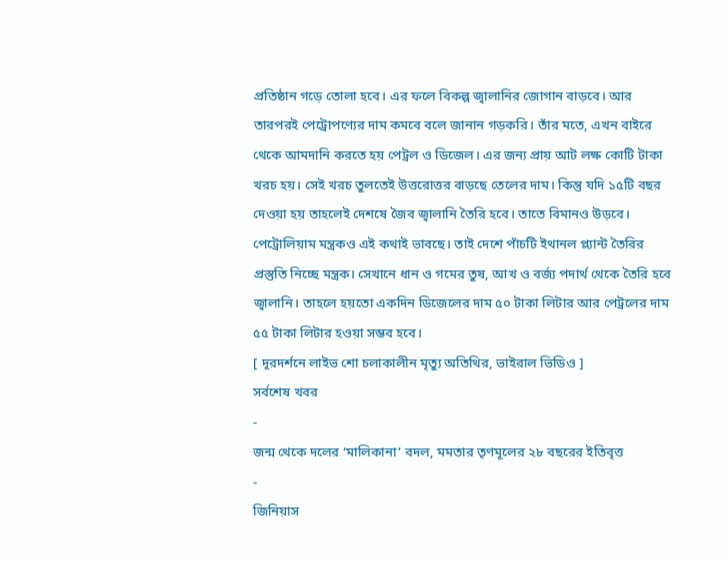প্রতিষ্ঠান গড়ে তোলা হবে। এর ফলে বিকল্প জ্বালানির জোগান বাড়বে। আর তারপরই পেট্রোপণ্যের দাম কমবে বলে জানান গড়করি। তাঁর মতে, এখন বাইরে থেকে আমদানি করতে হয় পেট্রল ও ডিজেল। এর জন্য প্রায় আট লক্ষ কোটি টাকা খরচ হয়। সেই খরচ তুলতেই উত্তরোত্তর বাড়ছে তেলের দাম। কিন্তু যদি ১৫টি বছর দেওয়া হয় তাহলেই দেশষে জৈব জ্বালানি তৈরি হবে। তাতে বিমানও উড়বে। পেট্রোলিয়াম মন্ত্রকও এই কথাই ভাবছে। তাই দেশে পাঁচটি ইথানল প্ল্যান্ট তৈরির প্রস্তুতি নিচ্ছে মন্ত্রক। সেখানে ধান ও গমের তুষ, আখ ও বর্জ্য পদার্থ থেকে তৈরি হবে জ্বালানি। তাহলে হয়তো একদিন ডিজেলের দাম ৫০ টাকা লিটার আর পেট্রলের দাম ৫৫ টাকা লিটার হওয়া সম্ভব হবে।
[ দূরদর্শনে লাইভ শো চলাকালীন মৃত্যু অতিথির, ভাইরাল ভিডিও ]
সর্বশেষ খবর
-
জন্ম থেকে দলের ‘মালিকানা’ বদল, মমতার তৃণমূলের ২৮ বছরের ইতিবৃত্ত
-
জিনিয়াস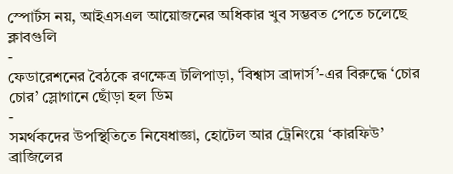স্পোর্টস নয়, আইএসএল আয়োজনের অধিকার খুব সম্ভবত পেতে চলেছে ক্লাবগুলি
-
ফেডারেশনের বৈঠকে রণক্ষেত্র টলিপাড়া, ‘বিশ্বাস ব্রাদার্স’-এর বিরুদ্ধে ‘চোর চোর’ স্লোগানে ছোঁড়া হল ডিম
-
সমর্থকদের উপস্থিতিতে নিষেধাজ্ঞা, হোটেল আর ট্রেনিংয়ে ‘কারফিউ’ ব্রাজিলের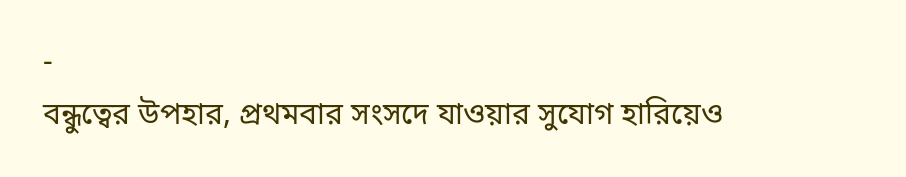-
বন্ধুত্বের উপহার, প্রথমবার সংসদে যাওয়ার সুযোগ হারিয়েও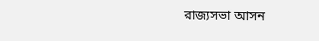রাজ্যসভা আসন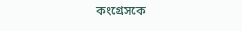কংগ্রেসকে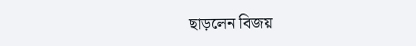ছাড়লেন বিজয়